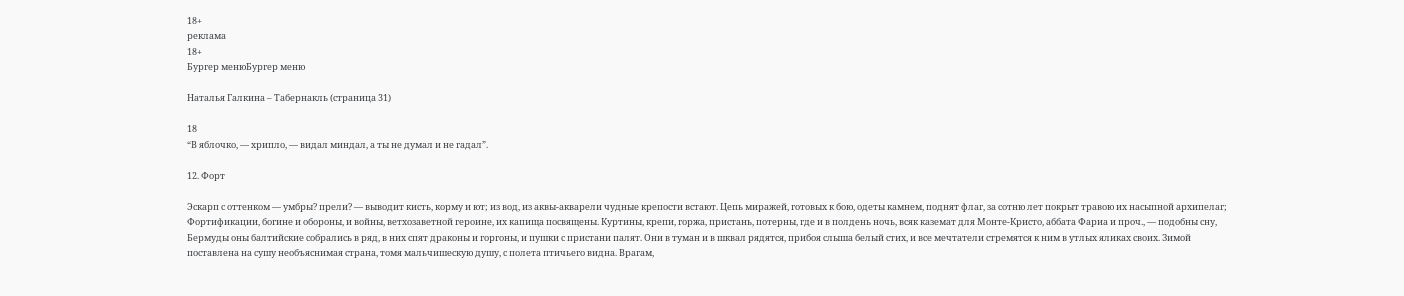18+
реклама
18+
Бургер менюБургер меню

Наталья Галкина – Табернакль (страница 31)

18
“В яблочко, — хрипло, — видал миндал, а ты не думал и не гадал”.

12. Форт

Эскарп с оттенком — умбры? прели? — выводит кисть, корму и ют; из вод, из аквы-акварели чудные крепости встают. Цепь миражей, готовых к бою, одеты камнем, поднят флаг, за сотню лет покрыт травою их насыпной архипелаг; Фортификации, богине и обороны, и войны, ветхозаветной героине, их капища посвящены. Куртины, крепи, горжа, пристань, потерны, где и в полдень ночь, всяк каземат для Монте-Кристо, аббата Фариа и проч., — подобны сну, Бермуды оны балтийские собрались в ряд, в них спят драконы и горгоны, и пушки с пристани палят. Они в туман и в шквал рядятся, прибоя слыша белый стих, и все мечтатели стремятся к ним в утлых яликах своих. Зимой поставлена на сушу необъяснимая страна, томя мальчишескую душу, с полета птичьего видна. Врагам,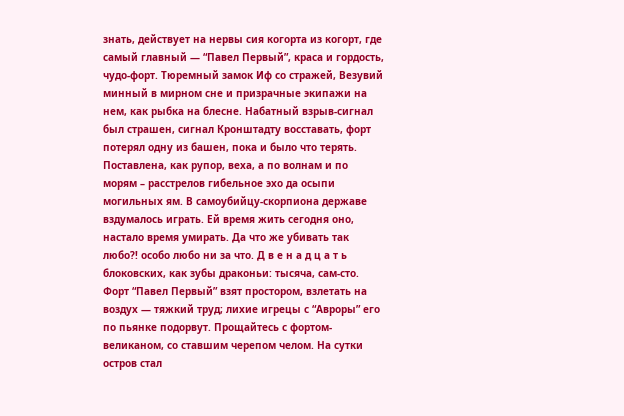знать, действует на нервы сия когорта из когорт, где самый главный — “Павел Первый”, краса и гордость, чудо-форт. Тюремный замок Иф со стражей, Везувий минный в мирном сне и призрачные экипажи на нем, как рыбка на блесне. Набатный взрыв-сигнал был страшен, сигнал Кронштадту восставать, форт потерял одну из башен, пока и было что терять. Поставлена, как рупор, веха, а по волнам и по морям – расстрелов гибельное эхо да осыпи могильных ям. В самоубийцу-скорпиона державе вздумалось играть. Ей время жить сегодня оно, настало время умирать. Да что же убивать так любо?! особо любо ни за что. Д в е н а д ц а т ь блоковских, как зубы драконьи: тысяча, сам-сто. Форт “Павел Первый” взят простором, взлетать на воздух — тяжкий труд; лихие игрецы с “Авроры” его по пьянке подорвут. Прощайтесь с фортом-великаном, со ставшим черепом челом. На сутки остров стал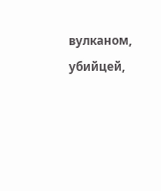вулканом, убийцей,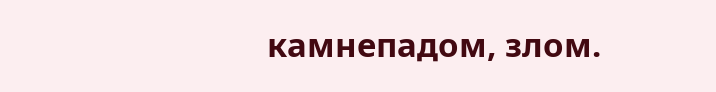камнепадом, злом.